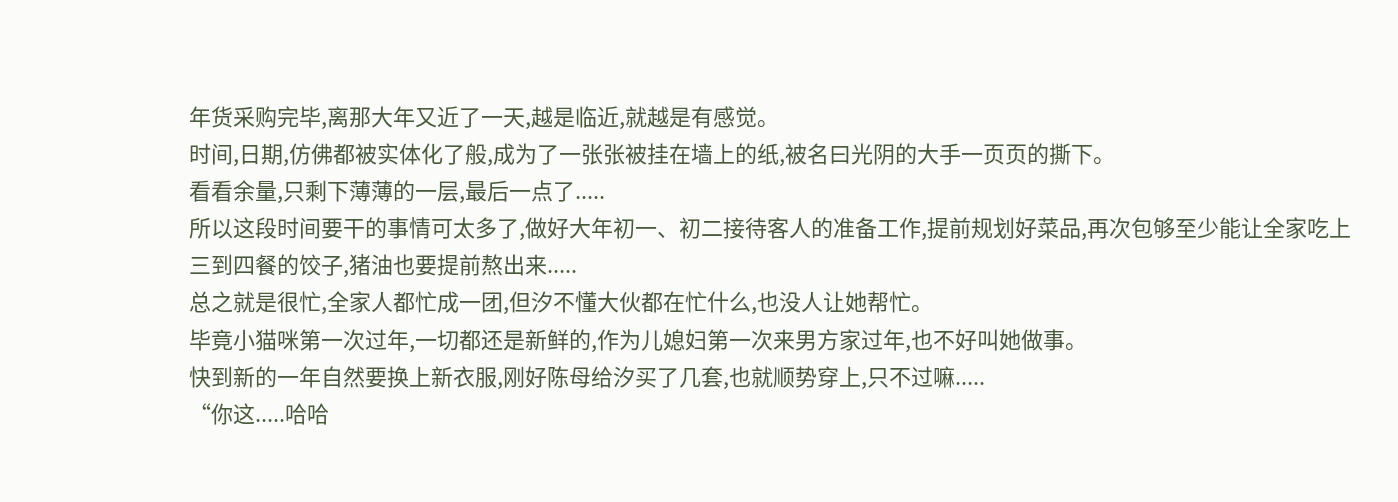年货采购完毕,离那大年又近了一天,越是临近,就越是有感觉。
时间,日期,仿佛都被实体化了般,成为了一张张被挂在墙上的纸,被名曰光阴的大手一页页的撕下。
看看余量,只剩下薄薄的一层,最后一点了.....
所以这段时间要干的事情可太多了,做好大年初一、初二接待客人的准备工作,提前规划好菜品,再次包够至少能让全家吃上三到四餐的饺子,猪油也要提前熬出来.....
总之就是很忙,全家人都忙成一团,但汐不懂大伙都在忙什么,也没人让她帮忙。
毕竟小猫咪第一次过年,一切都还是新鲜的,作为儿媳妇第一次来男方家过年,也不好叫她做事。
快到新的一年自然要换上新衣服,刚好陈母给汐买了几套,也就顺势穿上,只不过嘛.....
“你这.....哈哈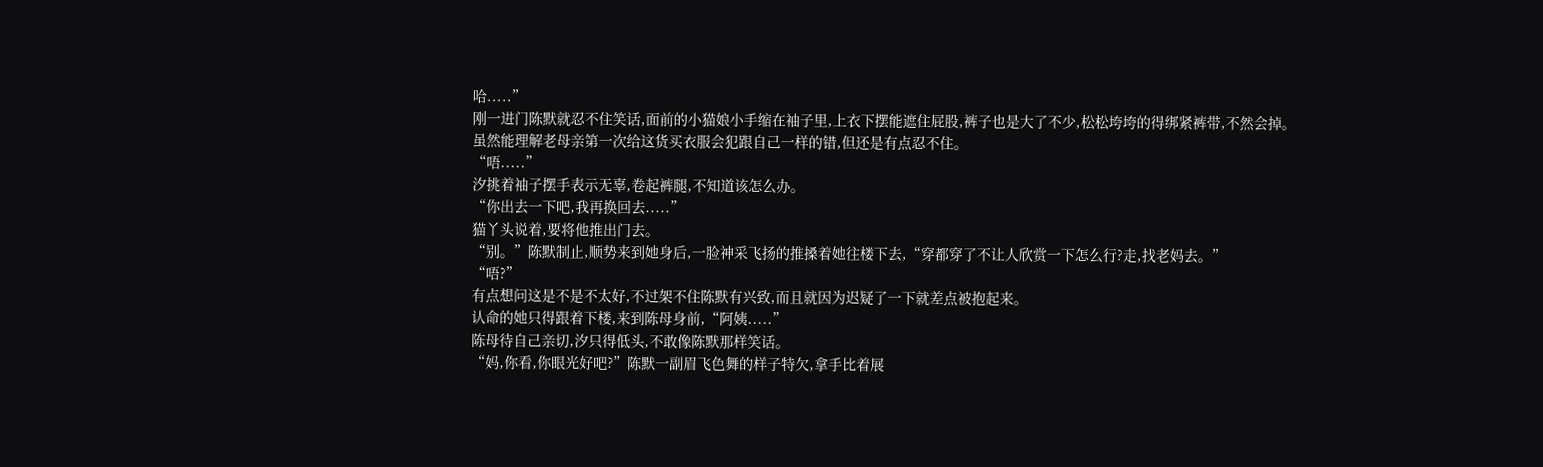哈.....”
刚一进门陈默就忍不住笑话,面前的小猫娘小手缩在袖子里,上衣下摆能遮住屁股,裤子也是大了不少,松松垮垮的得绑紧裤带,不然会掉。
虽然能理解老母亲第一次给这货买衣服会犯跟自己一样的错,但还是有点忍不住。
“唔.....”
汐挑着袖子摆手表示无辜,卷起裤腿,不知道该怎么办。
“你出去一下吧,我再换回去.....”
猫丫头说着,要将他推出门去。
“别。”陈默制止,顺势来到她身后,一脸神采飞扬的推搡着她往楼下去,“穿都穿了不让人欣赏一下怎么行?走,找老妈去。”
“唔?”
有点想问这是不是不太好,不过架不住陈默有兴致,而且就因为迟疑了一下就差点被抱起来。
认命的她只得跟着下楼,来到陈母身前,“阿姨.....”
陈母待自己亲切,汐只得低头,不敢像陈默那样笑话。
“妈,你看,你眼光好吧?”陈默一副眉飞色舞的样子特欠,拿手比着展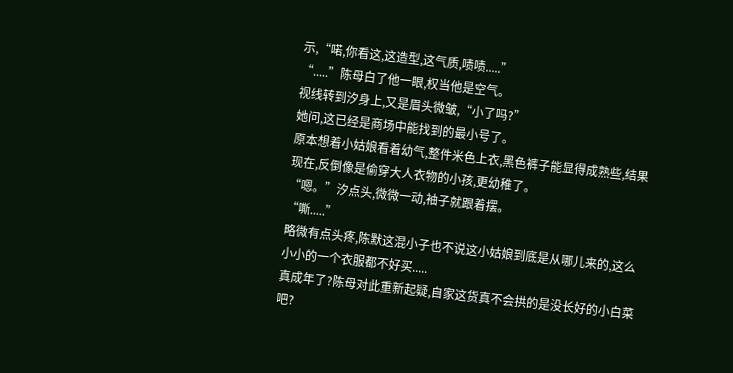示,“喏,你看这,这造型,这气质,啧啧.....”
“.....”陈母白了他一眼,权当他是空气。
视线转到汐身上,又是眉头微皱,“小了吗?”
她问,这已经是商场中能找到的最小号了。
原本想着小姑娘看着幼气,整件米色上衣,黑色裤子能显得成熟些,结果现在,反倒像是偷穿大人衣物的小孩,更幼稚了。
“嗯。”汐点头,微微一动,袖子就跟着摆。
“嘶.....”
略微有点头疼,陈默这混小子也不说这小姑娘到底是从哪儿来的,这么小小的一个衣服都不好买.....
真成年了?陈母对此重新起疑,自家这货真不会拱的是没长好的小白菜吧?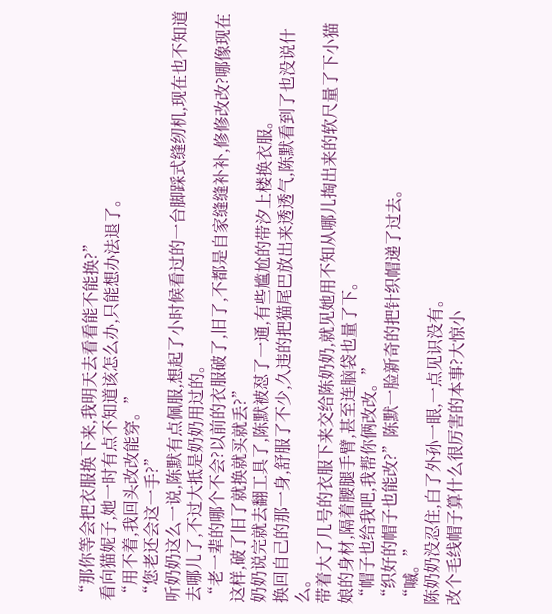“那你等会把衣服换下来,我明天去看看能不能换?”
看向猫妮子,她一时有点不知道该怎么办,只能想办法退了。
“用不着,我回头改改能穿。”
“您老还会这一手?”
听奶奶这么一说,陈默有点佩服,想起了小时候看过的一台脚踩式缝纫机,现在也不知道去哪儿了,不过大抵是奶奶用过的。
“老一辈的哪个不会?以前的衣服破了,旧了,不都是自家缝缝补补,修修改改?哪像现在这样,破了旧了就换就买就丢?”
奶奶说完就去翻工具了,陈默被怼了一通,有些尴尬的带汐上楼换衣服。
换回自己的那一身,舒服了不少,久违的把猫尾巴放出来透透气,陈默看到了也没说什么。
带着大了几号的衣服下来交给陈奶奶,就见她用不知从哪儿掏出来的软尺量了下小猫娘的身材,隔着腰腿手臂,甚至连脑袋也量了下。
“帽子也给我吧,我帮你俩改改。”
“织好的帽子也能改?”陈默一脸新奇的把针织帽递了过去。
“嘁。”
陈奶奶没忍住,白了外孙一眼,一点见识没有。
改个毛线帽子算什么很厉害的本事?大惊小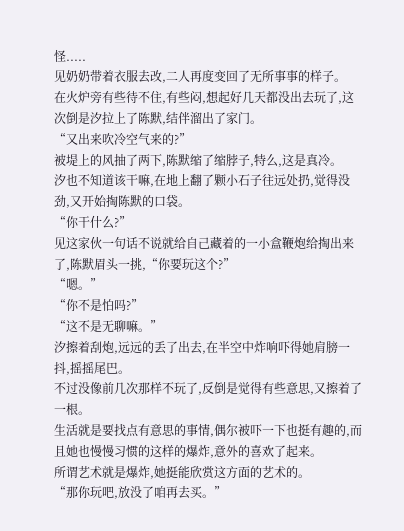怪.....
见奶奶带着衣服去改,二人再度变回了无所事事的样子。
在火炉旁有些待不住,有些闷,想起好几天都没出去玩了,这次倒是汐拉上了陈默,结伴溜出了家门。
“又出来吹冷空气来的?”
被堤上的风抽了两下,陈默缩了缩脖子,特么,这是真冷。
汐也不知道该干嘛,在地上翻了颗小石子往远处扔,觉得没劲,又开始掏陈默的口袋。
“你干什么?”
见这家伙一句话不说就给自己藏着的一小盒鞭炮给掏出来了,陈默眉头一挑,“你要玩这个?”
“嗯。”
“你不是怕吗?”
“这不是无聊嘛。”
汐擦着刮炮,远远的丢了出去,在半空中炸响吓得她肩膀一抖,摇摇尾巴。
不过没像前几次那样不玩了,反倒是觉得有些意思,又擦着了一根。
生活就是要找点有意思的事情,偶尔被吓一下也挺有趣的,而且她也慢慢习惯的这样的爆炸,意外的喜欢了起来。
所谓艺术就是爆炸,她挺能欣赏这方面的艺术的。
“那你玩吧,放没了咱再去买。”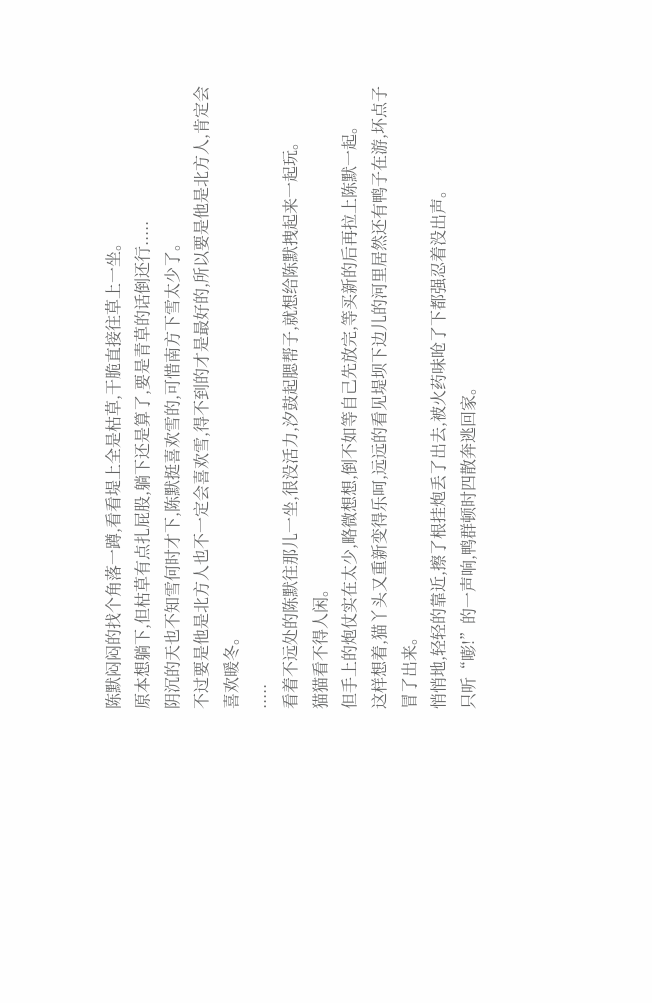陈默闷闷的找个角落一蹲,看看堤上全是枯草,干脆直接往草上一坐。
原本想躺下,但枯草有点扎屁股,躺下还是算了,要是青草的话倒还行.....
阴沉的天也不知雪何时才下,陈默挺喜欢雪的,可惜南方下雪太少了。
不过要是他是北方人也不一定会喜欢雪,得不到的才是最好的,所以要是他是北方人,肯定会喜欢暖冬。
.....
看着不远处的陈默往那儿一坐,很没活力,汐鼓起腮帮子,就想给陈默拽起来一起玩。
猫猫看不得人闲。
但手上的炮仗实在太少,略微想想,倒不如等自己先放完,等买新的后再拉上陈默一起。
这样想着,猫丫头又重新变得乐呵,远远的看见堤坝下边儿的河里居然还有鸭子在游,坏点子冒了出来。
悄悄地,轻轻的靠近,擦了根挂炮丢了出去,被火药味呛了下都强忍着没出声。
只听“嘭!”的一声响,鸭群顿时四散奔逃回家。